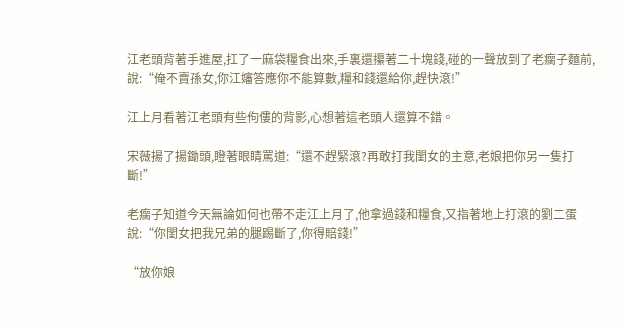江老頭背著手進屋,扛了一麻袋糧食出來,手裏還攥著二十塊錢,碰的一聲放到了老瘸子麵前,說:“俺不賣孫女,你江嬸答應你不能算數,糧和錢還給你,趕快滾!”

江上月看著江老頭有些佝僂的背影,心想著這老頭人還算不錯。

宋薇揚了揚鋤頭,瞪著眼睛罵道:“還不趕緊滾?再敢打我閨女的主意,老娘把你另一隻打斷!”

老瘸子知道今天無論如何也帶不走江上月了,他拿過錢和糧食,又指著地上打滾的劉二蛋說:“你閨女把我兄弟的腿踢斷了,你得賠錢!”

“放你娘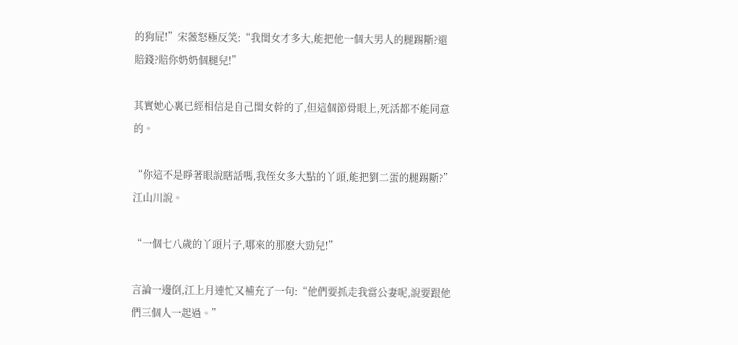的狗屁!”宋薇怒極反笑:“我閨女才多大,能把他一個大男人的腿踢斷?還賠錢?賠你奶奶個腿兒!”

其實她心裏已經相信是自己閨女幹的了,但這個節骨眼上,死活都不能同意的。

“你這不是睜著眼說瞎話嗎,我侄女多大點的丫頭,能把劉二蛋的腿踢斷?”江山川說。

“一個七八歲的丫頭片子,哪來的那麽大勁兒!”

言論一邊倒,江上月連忙又補充了一句:“他們要抓走我當公妻呢,說要跟他們三個人一起過。”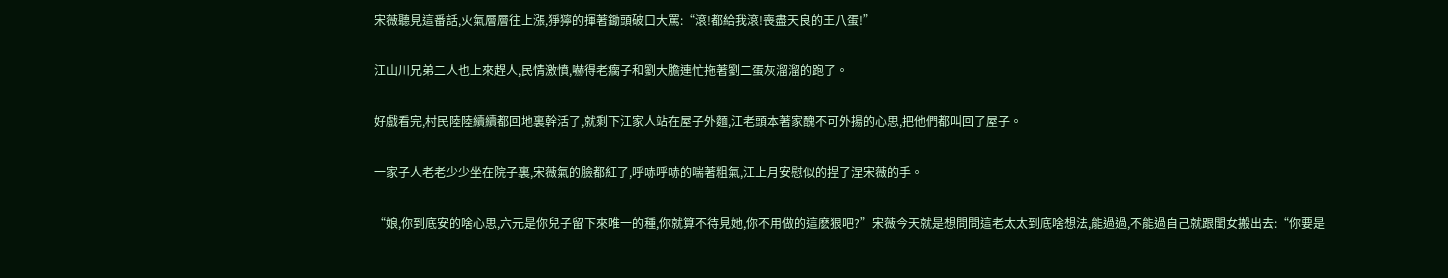宋薇聽見這番話,火氣層層往上漲,猙獰的揮著鋤頭破口大罵:“滾!都給我滾!喪盡天良的王八蛋!”

江山川兄弟二人也上來趕人,民情激憤,嚇得老瘸子和劉大膽連忙拖著劉二蛋灰溜溜的跑了。

好戲看完,村民陸陸續續都回地裏幹活了,就剩下江家人站在屋子外麵,江老頭本著家醜不可外揚的心思,把他們都叫回了屋子。

一家子人老老少少坐在院子裏,宋薇氣的臉都紅了,呼哧呼哧的喘著粗氣,江上月安慰似的捏了涅宋薇的手。

“娘,你到底安的啥心思,六元是你兒子留下來唯一的種,你就算不待見她,你不用做的這麽狠吧?”宋薇今天就是想問問這老太太到底啥想法,能過過,不能過自己就跟閨女搬出去:“你要是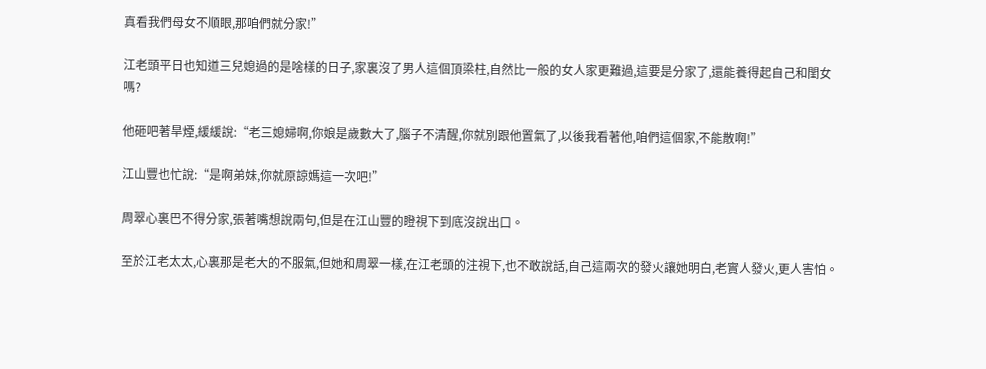真看我們母女不順眼,那咱們就分家!”

江老頭平日也知道三兒媳過的是啥樣的日子,家裏沒了男人這個頂梁柱,自然比一般的女人家更難過,這要是分家了,還能養得起自己和閨女嗎?

他砸吧著旱煙,緩緩說:“老三媳婦啊,你娘是歲數大了,腦子不清醒,你就別跟他置氣了,以後我看著他,咱們這個家,不能散啊!”

江山豐也忙說:“是啊弟妹,你就原諒媽這一次吧!”

周翠心裏巴不得分家,張著嘴想說兩句,但是在江山豐的瞪視下到底沒說出口。

至於江老太太,心裏那是老大的不服氣,但她和周翠一樣,在江老頭的注視下,也不敢說話,自己這兩次的發火讓她明白,老實人發火,更人害怕。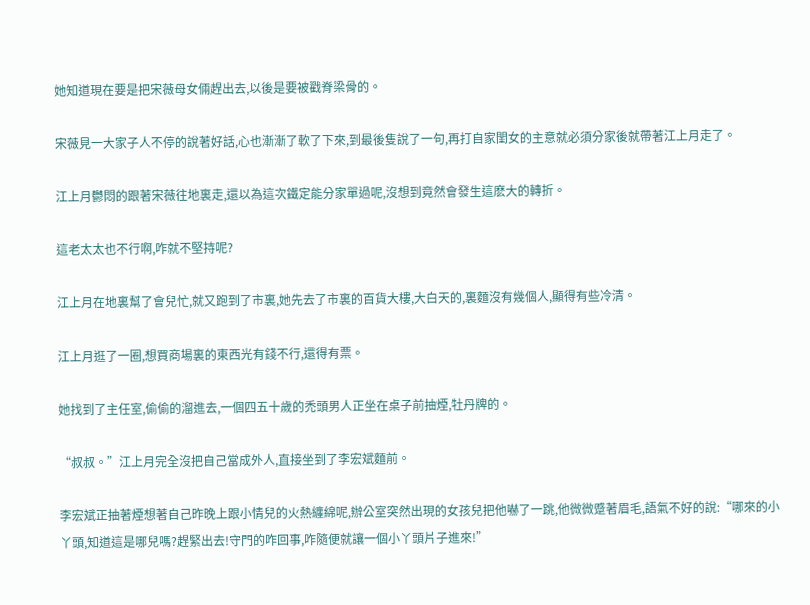她知道現在要是把宋薇母女倆趕出去,以後是要被戳脊梁骨的。

宋薇見一大家子人不停的說著好話,心也漸漸了軟了下來,到最後隻說了一句,再打自家閨女的主意就必須分家後就帶著江上月走了。

江上月鬱悶的跟著宋薇往地裏走,還以為這次鐵定能分家單過呢,沒想到竟然會發生這麽大的轉折。

這老太太也不行啊,咋就不堅持呢?

江上月在地裏幫了會兒忙,就又跑到了市裏,她先去了市裏的百貨大樓,大白天的,裏麵沒有幾個人,顯得有些冷清。

江上月逛了一圈,想買商場裏的東西光有錢不行,還得有票。

她找到了主任室,偷偷的溜進去,一個四五十歲的禿頭男人正坐在桌子前抽煙,牡丹牌的。

“叔叔。”江上月完全沒把自己當成外人,直接坐到了李宏斌麵前。

李宏斌正抽著煙想著自己昨晚上跟小情兒的火熱纏綿呢,辦公室突然出現的女孩兒把他嚇了一跳,他微微蹙著眉毛,語氣不好的說:“哪來的小丫頭,知道這是哪兒嗎?趕緊出去!守門的咋回事,咋隨便就讓一個小丫頭片子進來!”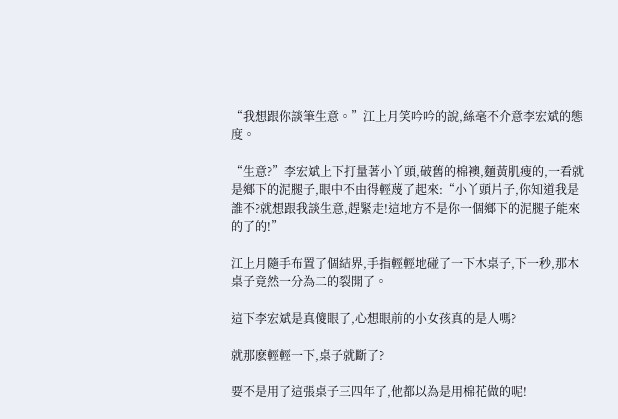“我想跟你談筆生意。”江上月笑吟吟的說,絲毫不介意李宏斌的態度。

“生意?”李宏斌上下打量著小丫頭,破舊的棉襖,麵黃肌瘦的,一看就是鄉下的泥腿子,眼中不由得輕蔑了起來:“小丫頭片子,你知道我是誰不?就想跟我談生意,趕緊走!這地方不是你一個鄉下的泥腿子能來的了的!”

江上月隨手布置了個結界,手指輕輕地碰了一下木桌子,下一秒,那木桌子竟然一分為二的裂開了。

這下李宏斌是真傻眼了,心想眼前的小女孩真的是人嗎?

就那麽輕輕一下,桌子就斷了?

要不是用了這張桌子三四年了,他都以為是用棉花做的呢!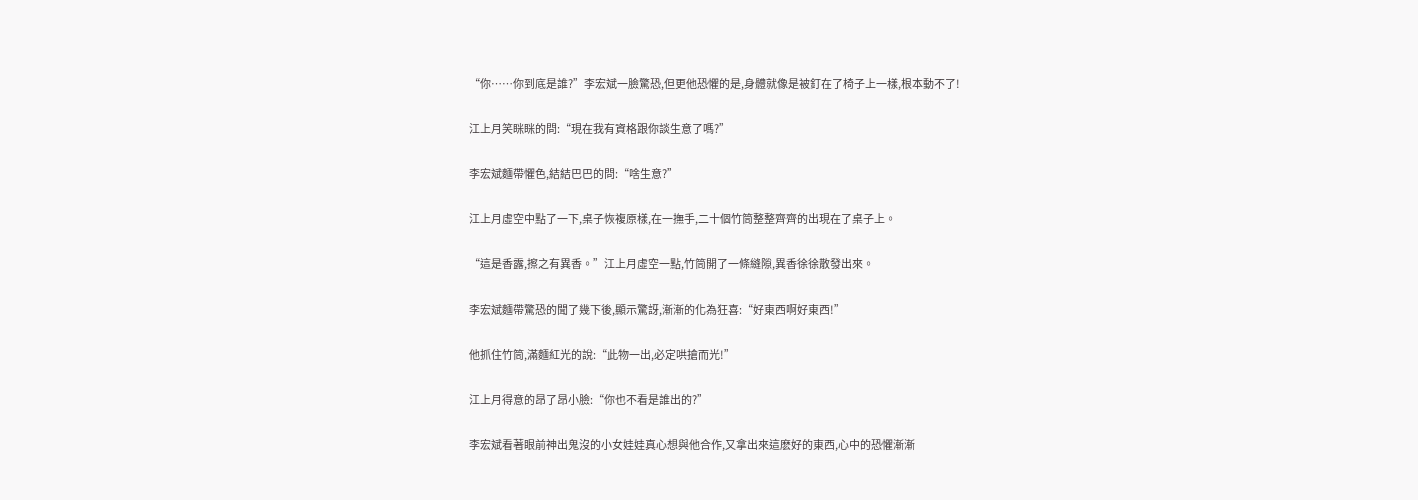“你……你到底是誰?”李宏斌一臉驚恐,但更他恐懼的是,身體就像是被釘在了椅子上一樣,根本動不了!

江上月笑眯眯的問:“現在我有資格跟你談生意了嗎?”

李宏斌麵帶懼色,結結巴巴的問:“啥生意?”

江上月虛空中點了一下,桌子恢複原樣,在一撫手,二十個竹筒整整齊齊的出現在了桌子上。

“這是香露,擦之有異香。”江上月虛空一點,竹筒開了一條縫隙,異香徐徐散發出來。

李宏斌麵帶驚恐的聞了幾下後,顯示驚訝,漸漸的化為狂喜:“好東西啊好東西!”

他抓住竹筒,滿麵紅光的說:“此物一出,必定哄搶而光!”

江上月得意的昂了昂小臉:“你也不看是誰出的?”

李宏斌看著眼前神出鬼沒的小女娃娃真心想與他合作,又拿出來這麽好的東西,心中的恐懼漸漸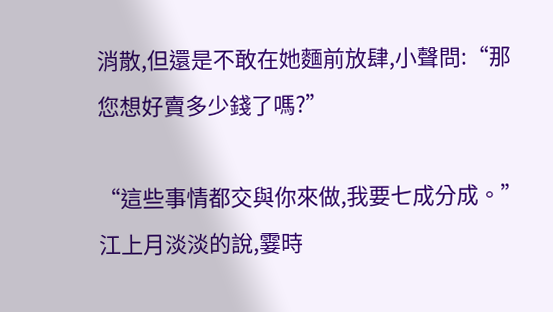消散,但還是不敢在她麵前放肆,小聲問:“那您想好賣多少錢了嗎?”

“這些事情都交與你來做,我要七成分成。”江上月淡淡的說,霎時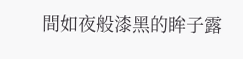間如夜般漆黑的眸子露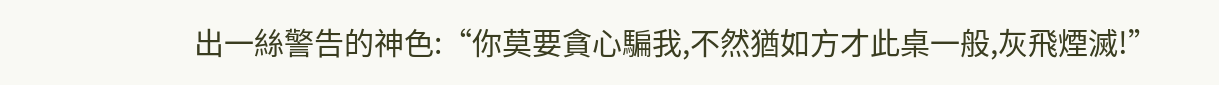出一絲警告的神色:“你莫要貪心騙我,不然猶如方才此桌一般,灰飛煙滅!”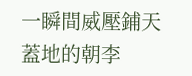一瞬間威壓鋪天蓋地的朝李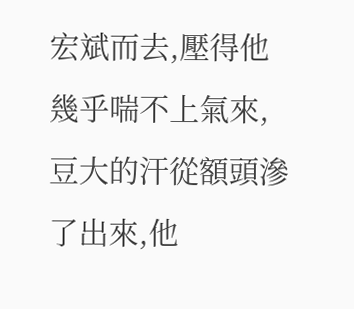宏斌而去,壓得他幾乎喘不上氣來,豆大的汗從額頭滲了出來,他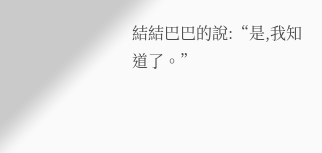結結巴巴的說:“是,我知道了。”